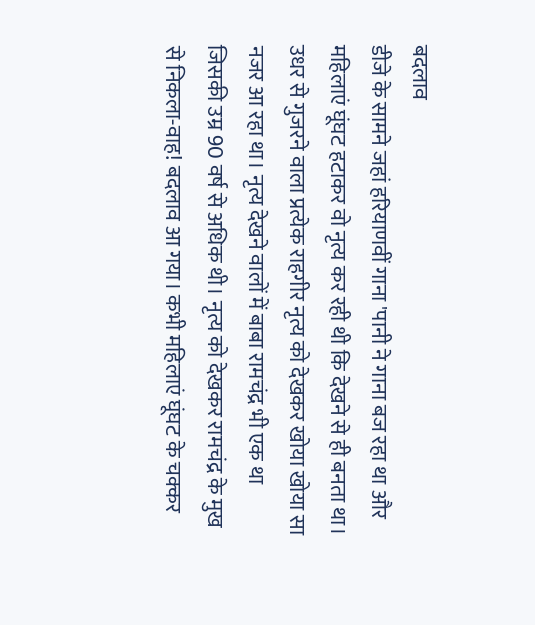बदलाव
डीजे के सामने जहां हरियाणवीं गाना 'पानी ने गाना बज रहा था और महिलाएं घूंघट हटाकर वो नृत्य कर रही थी कि देखने से ही बनता था। उधर से गुजरने वाला प्रत्येक राहगीर नृत्य को देखकर खोया खोया सा नजर आ रहा था। नृत्य देखने वालों में बाबा रामचंद्र भी एक था जिसकी उम्र 90 वर्ष से अधिक थी। नृत्य को देखकर रामचंद्र के मुख से निकला-वाह! बदलाव आ गया। कभी महिलाएं घूंघट के चक्कर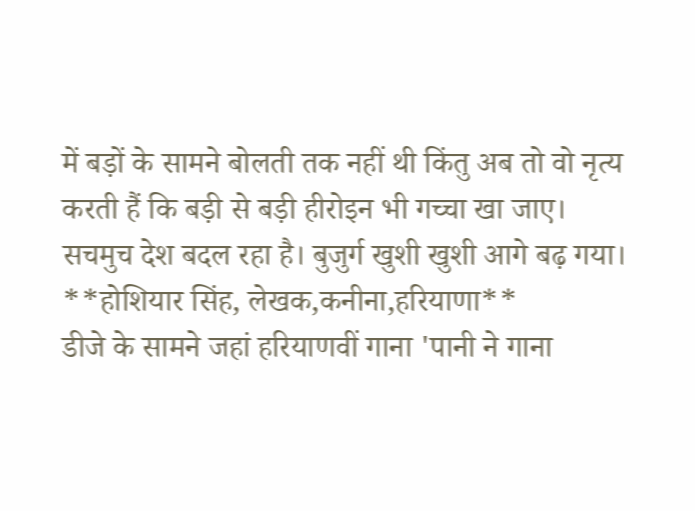में बड़ों के सामने बोलती तक नहीं थी किंतु अब तो वो नृत्य करती हैं कि बड़ी से बड़ी हीरोइन भी गच्चा खा जाए। सचमुच देश बदल रहा है। बुजुर्ग खुशी खुशी आगे बढ़ गया।
**होशियार सिंह, लेखक,कनीना,हरियाणा**
डीजे के सामने जहां हरियाणवीं गाना 'पानी ने गाना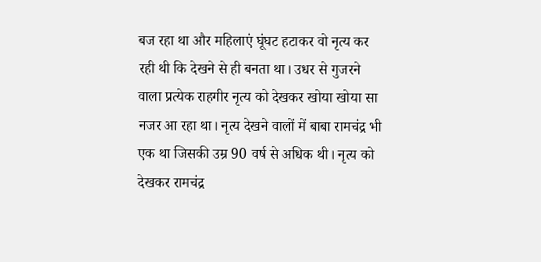बज रहा था और महिलाएं घूंघट हटाकर वो नृत्य कर रही थी कि देखने से ही बनता था। उधर से गुजरने वाला प्रत्येक राहगीर नृत्य को देखकर खोया खोया सा नजर आ रहा था। नृत्य देखने वालों में बाबा रामचंद्र भी एक था जिसकी उम्र 90 वर्ष से अधिक थी। नृत्य को देखकर रामचंद्र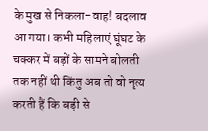के मुख से निकला-वाह! बदलाव आ गया। कभी महिलाएं घूंघट के चक्कर में बड़ों के सामने बोलती तक नहीं थी किंतु अब तो वो नृत्य करती हैं कि बड़ी से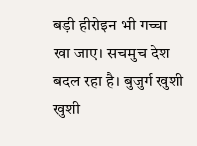बड़ी हीरोइन भी गच्चा खा जाए। सचमुच देश बदल रहा है। बुजुर्ग खुशी खुशी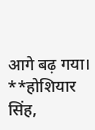आगे बढ़ गया।
**होशियार सिंह,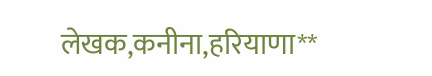लेखक,कनीना,हरियाणा**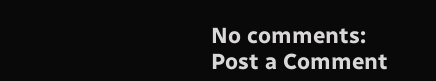No comments:
Post a Comment